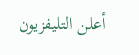أعلن التليفزيون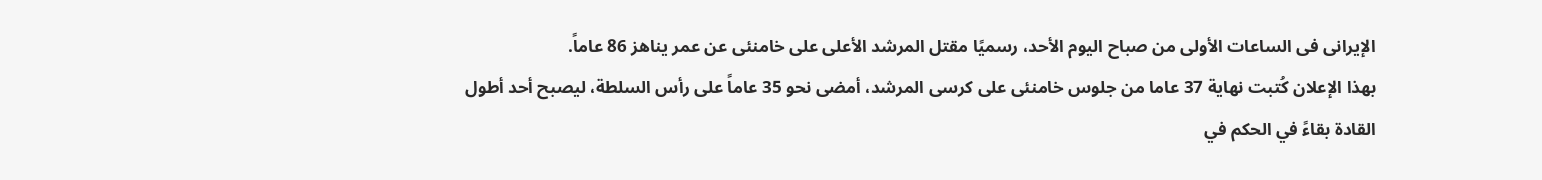الإيرانى فى الساعات الأولى من صباح اليوم الأحد، رسميًا مقتل المرشد الأعلى على خامنئى عن عمر يناهز 86 عاماً.
بهذا الإعلان كُتبت نهاية 37 عاما من جلوس خامنئى على كرسى المرشد، أمضى نحو 35 عاماً على رأس السلطة، ليصبح أحد أطول القادة بقاءً في الحكم في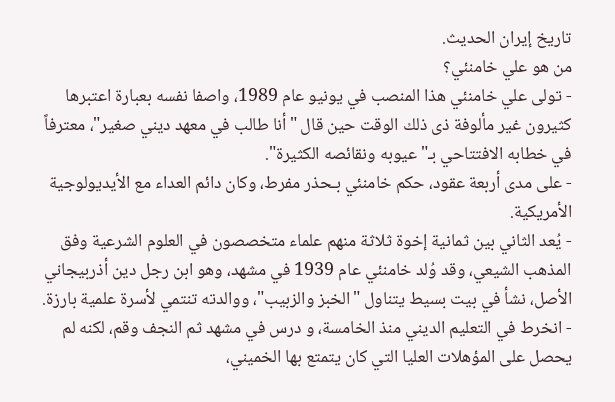تاريخ إيران الحديث.
من هو علي خامنئي؟
- تولى علي خامنئي هذا المنصب في يونيو عام 1989، واصفا نفسه بعبارة اعتبرها كثيرون غير مألوفة ذى ذلك الوقت حين قال "أنا طالب في معهد ديني صغير"، معترفاً في خطابه الافتتاحي بـ"عيوبه ونقائصه الكثيرة".
- على مدى أربعة عقود، حكم خامنئي بـحذر مفرط، وكان دائم العداء مع الأيديولوجية الأمريكية.
- يُعد الثاني بين ثمانية إخوة ثلاثة منهم علماء متخصصون في العلوم الشرعية وفق المذهب الشيعي، وقد وُلد خامنئي عام 1939 في مشهد، وهو ابن رجل دين أذربيجاني الأصل، نشأ في بيت بسيط يتناول "الخبز والزبيب"، ووالدته تنتمي لأسرة علمية بارزة.
- انخرط في التعليم الديني منذ الخامسة، و درس في مشهد ثم النجف وقم، لكنه لم يحصل على المؤهلات العليا التي كان يتمتع بها الخميني،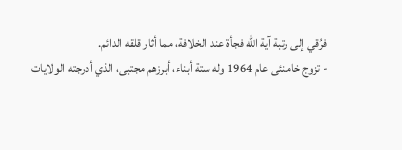فرُقي إلى رتبة آية الله فجأة عند الخلافة، مما أثار قلقه الدائم.
- تزوج خامنئى عام 1964 وله ستة أبناء، أبرزهم مجتبى، الذي أدرجته الولايات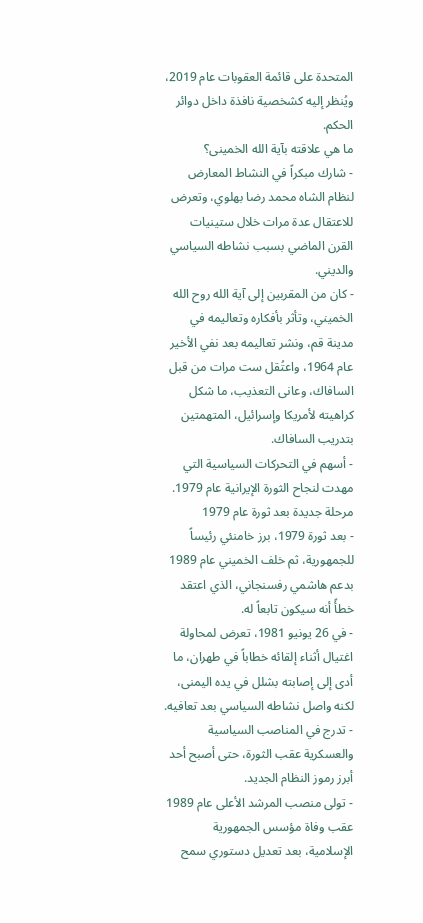المتحدة على قائمة العقوبات عام 2019، ويُنظر إليه كشخصية نافذة داخل دوائر الحكم.
ما هي علاقته بآية الله الخمينى؟
- شارك مبكراً في النشاط المعارض لنظام الشاه محمد رضا بهلوي، وتعرض للاعتقال عدة مرات خلال ستينيات القرن الماضي بسبب نشاطه السياسي والديني.
- كان من المقربين إلى آية الله روح الله الخميني، وتأثر بأفكاره وتعاليمه في مدينة قم، ونشر تعاليمه بعد نفي الأخير عام 1964، واعتُقل ست مرات من قبل السافاك، وعانى التعذيب، ما شكل كراهيته لأمريكا وإسرائيل، المتهمتين بتدريب السافاك.
- أسهم في التحركات السياسية التي مهدت لنجاح الثورة الإيرانية عام 1979.
مرحلة جديدة بعد ثورة عام 1979
- بعد ثورة 1979، برز خامنئي رئيساً للجمهورية، ثم خلف الخميني عام 1989 بدعم هاشمي رفسنجاني، الذي اعتقد خطأً أنه سيكون تابعاً له.
- في 26 يونيو 1981، تعرض لمحاولة اغتيال أثناء إلقائه خطاباً في طهران، ما أدى إلى إصابته بشلل في يده اليمنى، لكنه واصل نشاطه السياسي بعد تعافيه.
- تدرج في المناصب السياسية والعسكرية عقب الثورة، حتى أصبح أحد أبرز رموز النظام الجديد.
- تولى منصب المرشد الأعلى عام 1989 عقب وفاة مؤسس الجمهورية الإسلامية، بعد تعديل دستوري سمح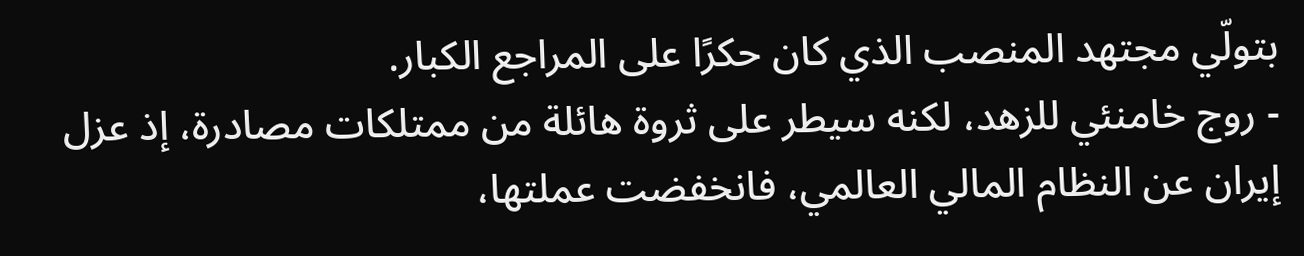بتولّي مجتهد المنصب الذي كان حكرًا على المراجع الكبار.
- روج خامنئي للزهد، لكنه سيطر على ثروة هائلة من ممتلكات مصادرة، إذ عزل إيران عن النظام المالي العالمي، فانخفضت عملتها،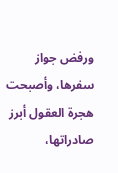ورفض جواز سفرها، وأصبحت هجرة العقول أبرز صادراتها،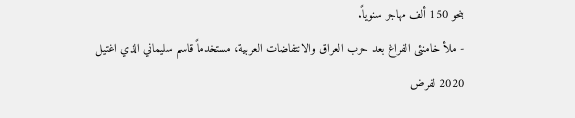بنحو 150 ألف مهاجر سنوياً.
- ملأ خامنئى الفراغ بعد حرب العراق والانتفاضات العربية، مستخدماً قاسم سليماني الذي اغتيل 2020 لفرض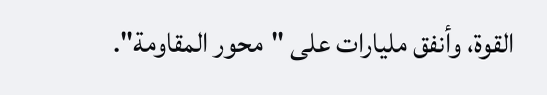القوة، وأنفق مليارات على "محور المقاومة".